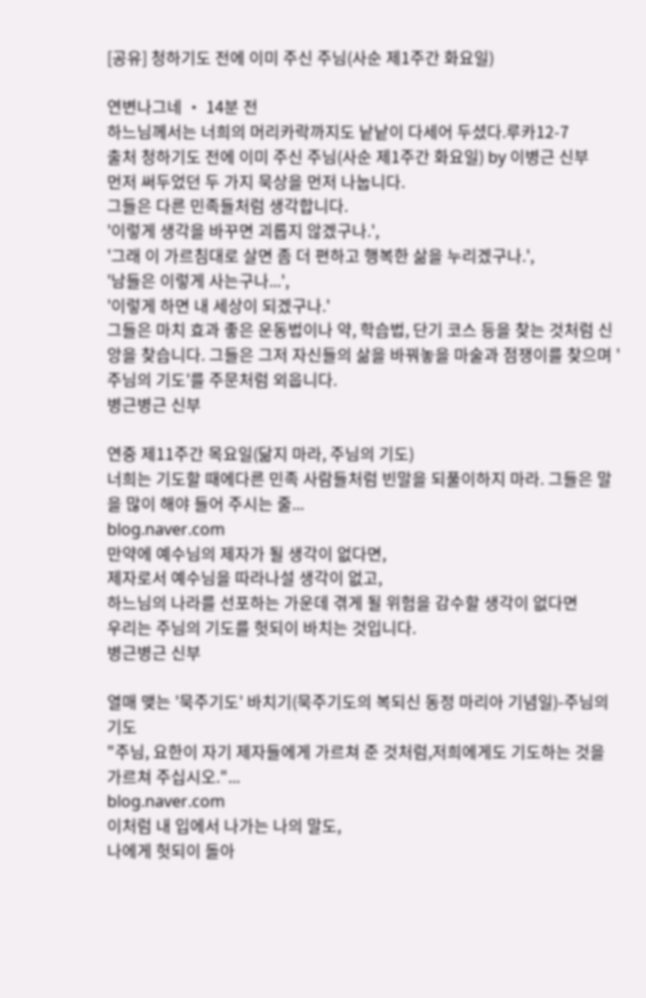[공유] 청하기도 전에 이미 주신 주님(사순 제1주간 화요일)

연변나그네 ・ 14분 전
하느님께서는 너희의 머리카락까지도 낱낱이 다세어 두셨다.루카12-7
출처 청하기도 전에 이미 주신 주님(사순 제1주간 화요일) by 이병근 신부
먼저 써두었던 두 가지 묵상을 먼저 나눕니다.
그들은 다른 민족들처럼 생각합니다.
'이렇게 생각을 바꾸면 괴롭지 않겠구나.',
'그래 이 가르침대로 살면 좀 더 편하고 행복한 삶을 누리겠구나.',
'남들은 이렇게 사는구나...',
'이렇게 하면 내 세상이 되겠구나.'
그들은 마치 효과 좋은 운동법이나 약, 학습법, 단기 코스 등을 찾는 것처럼 신앙을 찾습니다. 그들은 그저 자신들의 삶을 바꿔놓을 마술과 점쟁이를 찾으며 '주님의 기도'를 주문처럼 외웁니다.
병근병근 신부

연중 제11주간 목요일(닮지 마라, 주님의 기도)
너희는 기도할 때에다른 민족 사람들처럼 빈말을 되풀이하지 마라. 그들은 말을 많이 해야 들어 주시는 줄...
blog.naver.com
만약에 예수님의 제자가 될 생각이 없다면,
제자로서 예수님을 따라나설 생각이 없고,
하느님의 나라를 선포하는 가운데 겪게 될 위험을 감수할 생각이 없다면
우리는 주님의 기도를 헛되이 바치는 것입니다.
병근병근 신부

열매 맺는 '묵주기도' 바치기(묵주기도의 복되신 동정 마리아 기념일)-주님의 기도
"주님, 요한이 자기 제자들에게 가르쳐 준 것처럼,저희에게도 기도하는 것을 가르쳐 주십시오."...
blog.naver.com
이처럼 내 입에서 나가는 나의 말도,
나에게 헛되이 돌아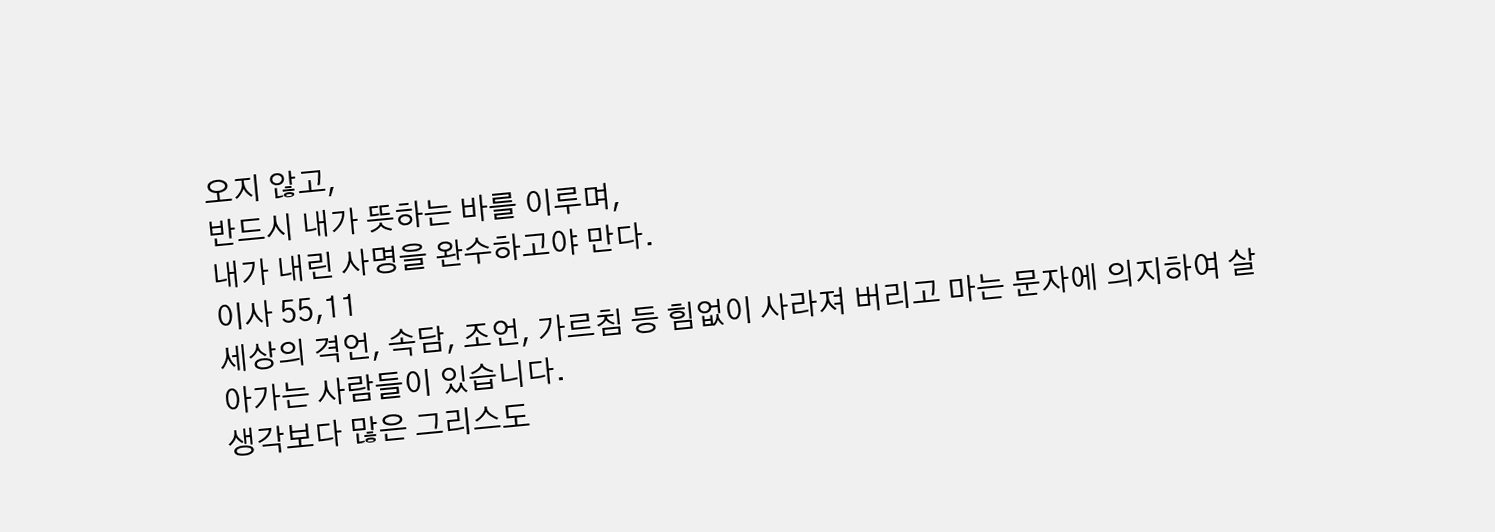오지 않고,
반드시 내가 뜻하는 바를 이루며,
내가 내린 사명을 완수하고야 만다.
이사 55,11
세상의 격언, 속담, 조언, 가르침 등 힘없이 사라져 버리고 마는 문자에 의지하여 살아가는 사람들이 있습니다.
생각보다 많은 그리스도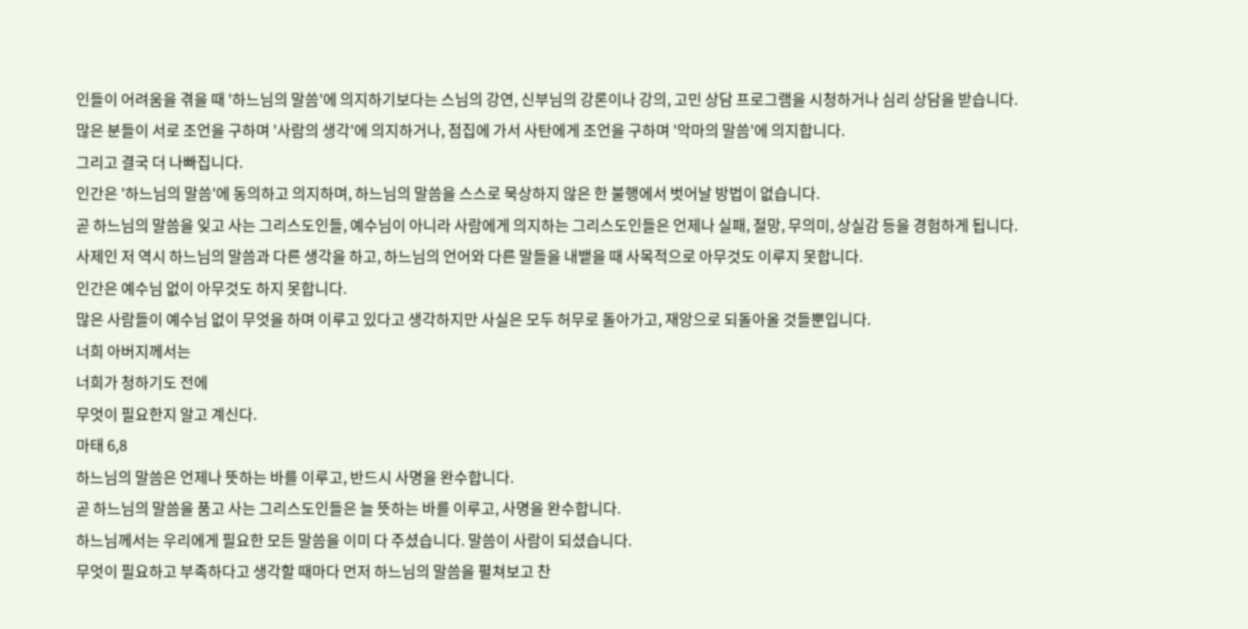인들이 어려움을 겪을 때 '하느님의 말씀'에 의지하기보다는 스님의 강연, 신부님의 강론이나 강의, 고민 상담 프로그램을 시청하거나 심리 상담을 받습니다.
많은 분들이 서로 조언을 구하며 '사람의 생각'에 의지하거나, 점집에 가서 사탄에게 조언을 구하며 '악마의 말씀'에 의지합니다.
그리고 결국 더 나빠집니다.
인간은 '하느님의 말씀'에 동의하고 의지하며, 하느님의 말씀을 스스로 묵상하지 않은 한 불행에서 벗어날 방법이 없습니다.
곧 하느님의 말씀을 잊고 사는 그리스도인들, 예수님이 아니라 사람에게 의지하는 그리스도인들은 언제나 실패, 절망, 무의미, 상실감 등을 경험하게 됩니다.
사제인 저 역시 하느님의 말씀과 다른 생각을 하고, 하느님의 언어와 다른 말들을 내뱉을 때 사목적으로 아무것도 이루지 못합니다.
인간은 예수님 없이 아무것도 하지 못합니다.
많은 사람들이 예수님 없이 무엇을 하며 이루고 있다고 생각하지만 사실은 모두 허무로 돌아가고, 재앙으로 되돌아올 것들뿐입니다.
너희 아버지께서는
너희가 청하기도 전에
무엇이 필요한지 알고 계신다.
마태 6,8
하느님의 말씀은 언제나 뜻하는 바를 이루고, 반드시 사명을 완수합니다.
곧 하느님의 말씀을 품고 사는 그리스도인들은 늘 뜻하는 바를 이루고, 사명을 완수합니다.
하느님께서는 우리에게 필요한 모든 말씀을 이미 다 주셨습니다. 말씀이 사람이 되셨습니다.
무엇이 필요하고 부족하다고 생각할 때마다 먼저 하느님의 말씀을 펼쳐보고 찬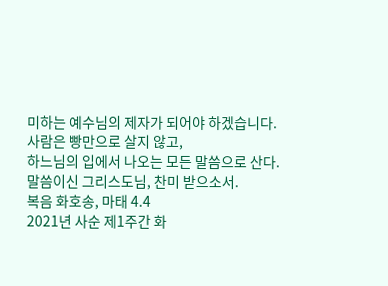미하는 예수님의 제자가 되어야 하겠습니다.
사람은 빵만으로 살지 않고,
하느님의 입에서 나오는 모든 말씀으로 산다.
말씀이신 그리스도님, 찬미 받으소서.
복음 화호송, 마태 4.4
2021년 사순 제1주간 화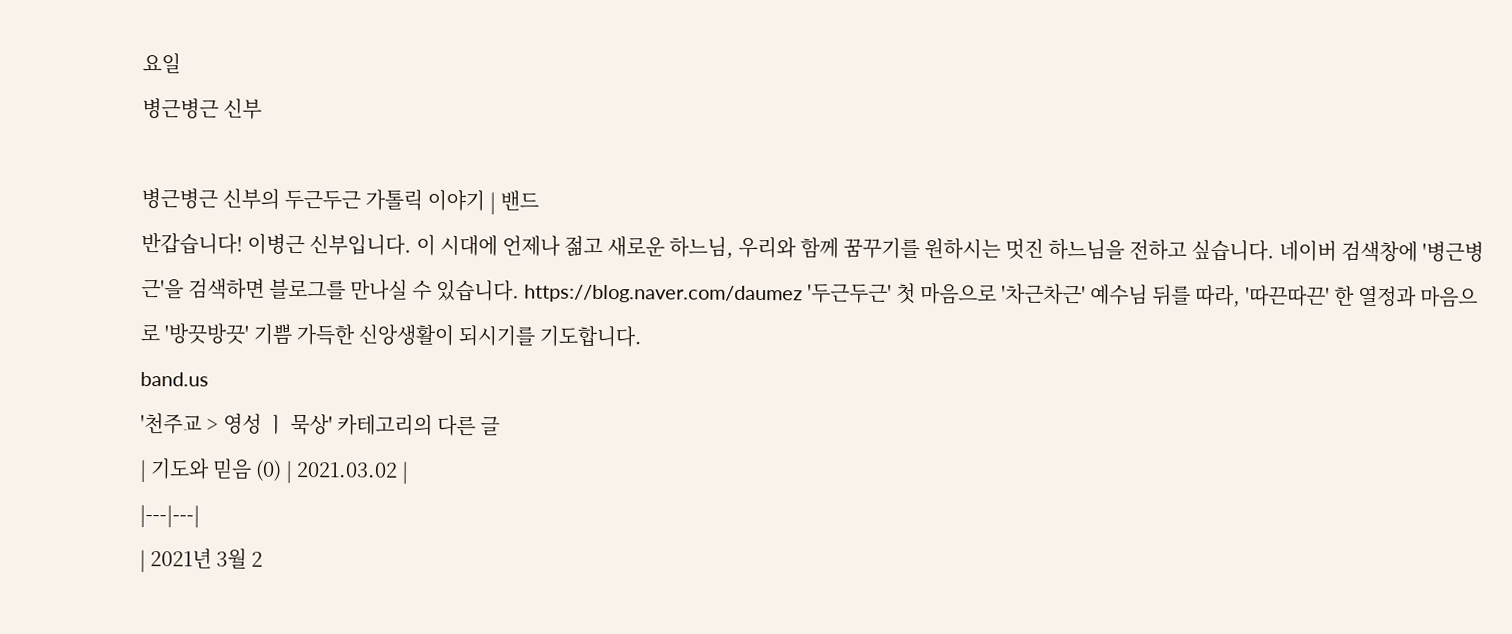요일
병근병근 신부

병근병근 신부의 두근두근 가톨릭 이야기 | 밴드
반갑습니다! 이병근 신부입니다. 이 시대에 언제나 젊고 새로운 하느님, 우리와 함께 꿈꾸기를 원하시는 멋진 하느님을 전하고 싶습니다. 네이버 검색창에 '병근병근'을 검색하면 블로그를 만나실 수 있습니다. https://blog.naver.com/daumez '두근두근' 첫 마음으로 '차근차근' 예수님 뒤를 따라, '따끈따끈' 한 열정과 마음으로 '방끗방끗' 기쁨 가득한 신앙생활이 되시기를 기도합니다.
band.us
'천주교 > 영성 ㅣ 묵상' 카테고리의 다른 글
| 기도와 믿음 (0) | 2021.03.02 |
|---|---|
| 2021년 3월 2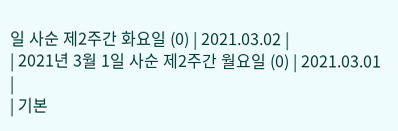일 사순 제2주간 화요일 (0) | 2021.03.02 |
| 2021년 3월 1일 사순 제2주간 월요일 (0) | 2021.03.01 |
| 기본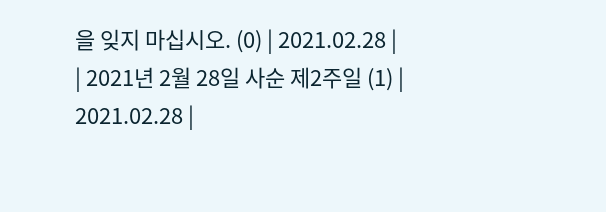을 잊지 마십시오. (0) | 2021.02.28 |
| 2021년 2월 28일 사순 제2주일 (1) | 2021.02.28 |